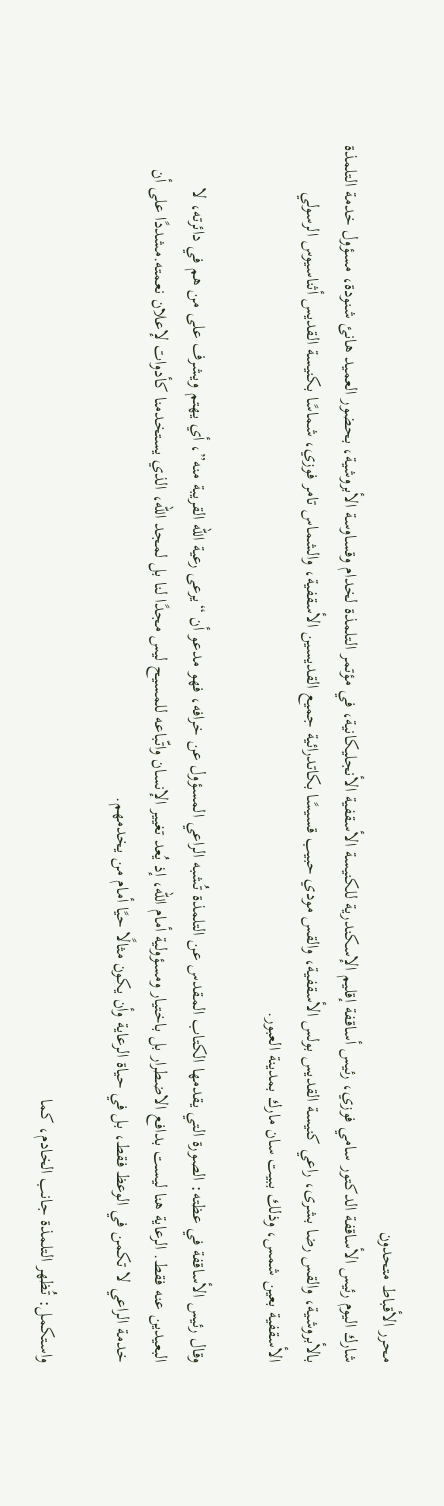محرر الأقباط متحدون
شارك اليوم رئيس الأساقفة الدكتور سامي فوزي، رئيس أساقفة إقليم الإسكندرية للكنيسة الأسقفية الأنجليكانية، في مؤتمر التلمذة لخدام وقساوسة الأبروشية، بحضور العميد هانئ شنودة، مسؤول خدمة التلمذة بالأبروشية، والقس رضا بشرى، راعي كنيسة القديس بولس الأسقفية، والقس مودي حبيب قسيسًا بكاتدرائية جميع القديسين الأسقفية، والشماس تامر فوزي، شماسًا بكنيسة القديس أثناسيوس الرسولي الأسقفية بعين شمس، وذلك ببيت سان مارك بمدينة العبور.

وقال رئيس الأساقفة في عظته: الصورة التي يقدمها الكتاب المقدس عن التلمذة تُشبه الراعي المسؤول عن خرافه، فهو مدعو أن “يرعى رعية الله القريبة منه”، أي يهتم ويشرف على من هم في دائرته، لا البعيدين عنه فقط. الرعاية هنا ليست بدافع الاضطرار بل باختيار ومسؤولية أمام الله، إذ يُعد تغيير الإنسان واتّباعه للمسيح ليس مجدًا لنا بل لمجد الله، الذي يستخدمنا كأدوات لإعلان نعمته.مشددًا على أن خدمة الراعي لا تكمن في الوعظ فقط، بل في حياة الرعاية وأن يكون مثالًا حيًا أمام من يخدمهم.

واستكمل: تُظهر التلمذة جانب الخادم، كما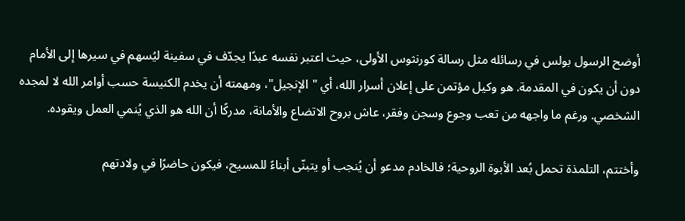أوضح الرسول بولس في رسائله مثل رسالة كورنثوس الأولى، حيث اعتبر نفسه عبدًا يجدّف في سفينة ليُسهم في سيرها إلى الأمام دون أن يكون في المقدمة. هو وكيل مؤتمن على إعلان أسرار الله، أي "الإنجيل"، ومهمته أن يخدم الكنيسة حسب أوامر الله لا لمجده الشخصي. ورغم ما واجهه من تعب وجوع وسجن وفقر، عاش بروح الاتضاع والأمانة، مدركًا أن الله هو الذي يُنمي العمل ويقوده.

وأختتم، التلمذة تحمل بُعد الأبوة الروحية؛ فالخادم مدعو أن يُنجب أو يتبنّى أبناءً للمسيح، فيكون حاضرًا في ولادتهم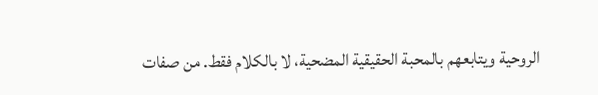الروحية ويتابعهم بالمحبة الحقيقية المضحية، لا بالكلام فقط. من صفات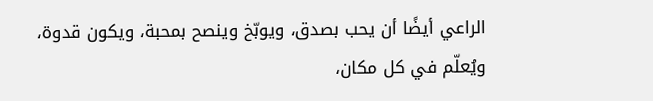الراعي أيضًا أن يحب بصدق، ويوبّخ وينصح بمحبة، ويكون قدوة، ويُعلّم في كل مكان،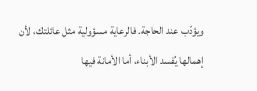ويؤدّب عند الحاجة. فالرعاية مسؤولية مثل عائلتك، لأن إهمالها يُفسد الأبناء، أما الأمانة فيها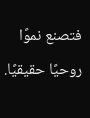فتصنع نموًا روحيًا حقيقيًا.